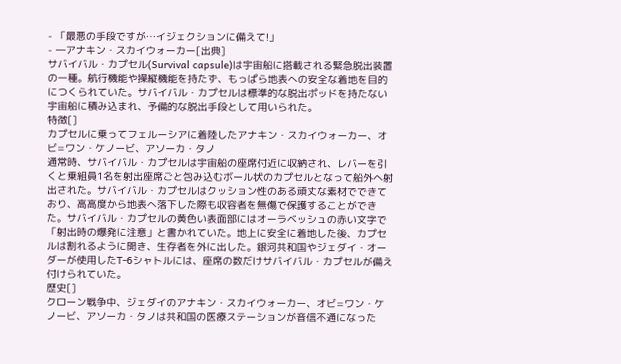- 「最悪の手段ですが…イジェクションに備えて!」
- ―アナキン・スカイウォーカー[出典]
サバイバル・カプセル(Survival capsule)は宇宙船に搭載される緊急脱出装置の一種。航行機能や操縦機能を持たず、もっぱら地表への安全な着地を目的につくられていた。サバイバル・カプセルは標準的な脱出ポッドを持たない宇宙船に積み込まれ、予備的な脱出手段として用いられた。
特徴[]
カプセルに乗ってフェルーシアに着陸したアナキン・スカイウォーカー、オビ=ワン・ケノービ、アソーカ・タノ
通常時、サバイバル・カプセルは宇宙船の座席付近に収納され、レバーを引くと乗組員1名を射出座席ごと包み込むボール状のカプセルとなって船外へ射出された。サバイバル・カプセルはクッション性のある頑丈な素材でできており、高高度から地表へ落下した際も収容者を無傷で保護することができた。サバイバル・カプセルの黄色い表面部にはオーラベッシュの赤い文字で「射出時の爆発に注意」と書かれていた。地上に安全に着地した後、カプセルは割れるように開き、生存者を外に出した。銀河共和国やジェダイ・オーダーが使用したT-6シャトルには、座席の数だけサバイバル・カプセルが備え付けられていた。
歴史[]
クローン戦争中、ジェダイのアナキン・スカイウォーカー、オビ=ワン・ケノービ、アソーカ・タノは共和国の医療ステーションが音信不通になった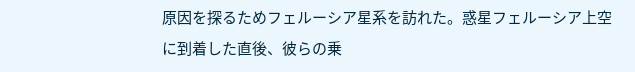原因を探るためフェルーシア星系を訪れた。惑星フェルーシア上空に到着した直後、彼らの乗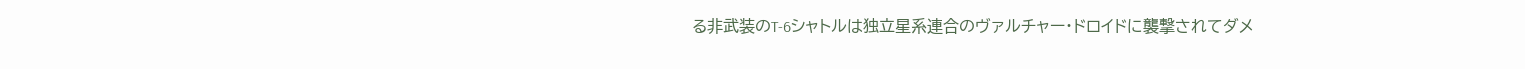る非武装のT-6シャトルは独立星系連合のヴァルチャー・ドロイドに襲撃されてダメ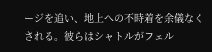ージを追い、地上への不時着を余儀なくされる。彼らはシャトルがフェル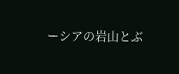ーシアの岩山とぶ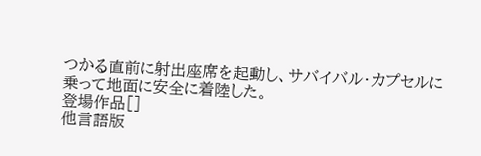つかる直前に射出座席を起動し、サバイバル・カプセルに乗って地面に安全に着陸した。
登場作品[]
他言語版